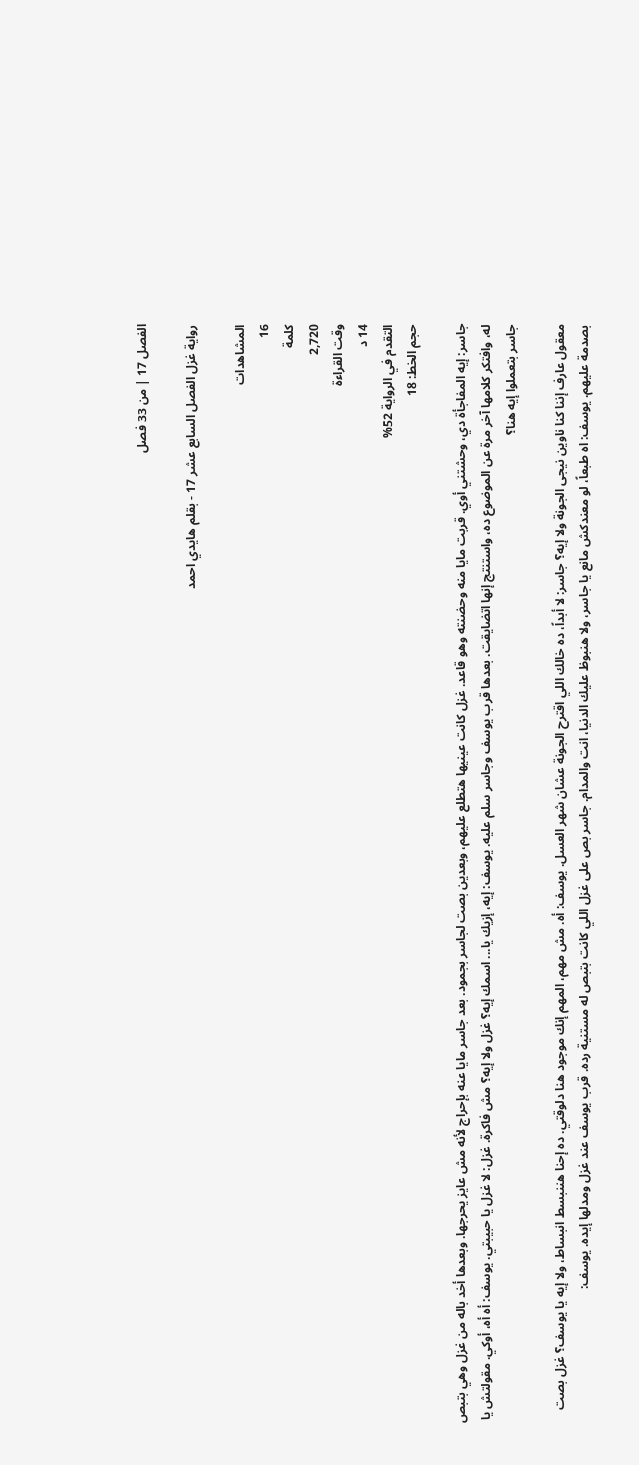الفصل 17 | من 33 فصل

رواية غزل الفصل السابع عشر 17 - بقلم هايدي احمد

المشاهدات
16
كلمة
2,720
وقت القراءة
14 د
التقدم في الرواية 52%
حجم الخط: 18

جاسر: إيه المفاجأة دي، وحشتني أوي. قربت مايا منه وحضنته وهو قاعد. غزل كانت عينيها هتطلع عليهم، وبعدين بصت لجاسر بجمود. بعد جاسر مايا عنه بإحراج لأنه مش عايز يحرجها. وبعدها أخد باله من غزل وهي بتبص له، وافتكر كلامها آخر مرة عن الموضوع ده، واستنتج إنها اتضايقت. بعدها قرب يوسف وجاسر سلم عليه. يوسف: إيه، إزيك يا... اسمك إيه؟ غزل ولا إيه؟ مش فاكرة. غزل: لا غزل يا حبيبتي. يوسف: أه أه، أوكي. مقولتش يا جاسر بتعملوا إيه هنا؟

معقول عارف إننا كنا ناوين نيجى الجونة ولا إيه؟ جاسر: لا أبداً، ده خالك اللي اقترح الجونة عشان شهر العسل. يوسف: أه. مش مهم، المهم إنك موجود هنا دلوقتي. ده إحنا هننبسط انبساط، ولا إيه يا يوسف؟ غزل بصت بصدمة عليهم. يوسف: اه طبعاً، لو معندكش مانع يا جاسر، ولا هنبوظ عليك الدنيا، انت والمدام. جاسر بص على غزل اللي كانت بتبص له مستنية رده. قرب يوسف عند غزل ومدلها إيده. يوسف: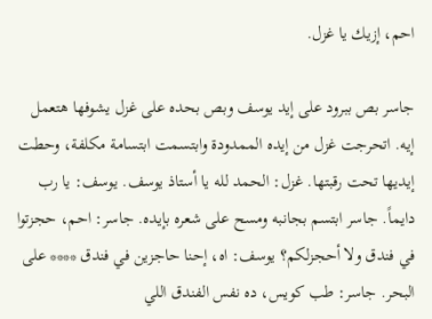احم، إزيك يا غزل.

جاسر بص ببرود على إيد يوسف وبص بحده على غزل يشوفها هتعمل إيه. اتحرجت غزل من إيده الممدودة وابتسمت ابتسامة مكلفة، وحطت إيديها تحت رقبتها. غزل: الحمد لله يا أستاذ يوسف. يوسف: يا رب دايماً. جاسر ابتسم بجانبه ومسح على شعره بإيده. جاسر: احم، حجزتوا في فندق ولا أحجزلكم؟ يوسف: اه، إحنا حاجزين في فندق **** على البحر. جاسر: طب كويس، ده نفس الفندق اللي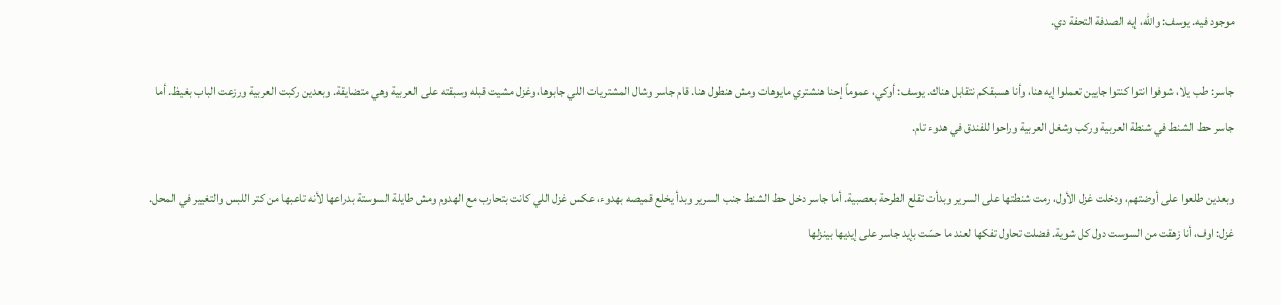موجود فيه. يوسف: والله، إيه الصدفة التحفة دي.

جاسر: طب يلا، شوفوا انتوا كنتوا جايين تعملوا إيه هنا، وأنا هسبقكم نتقابل هناك. يوسف: أوكي، عموماً إحنا هنشتري مايوهات ومش هنطول هنا. قام جاسر وشال المشتريات اللي جابوها، وغزل مشيت قبله وسبقته على العربية وهي متضايقة. وبعدين ركبت العربية ورزعت الباب بغيظ. أما جاسر حط الشنط في شنطة العربية وركب وشغل العربية وراحوا للفندق في هدوء تام.

وبعدين طلعوا على أوضتهم، ودخلت غزل الأول، رمت شنطتها على السرير وبدأت تقلع الطرحة بعصبية. أما جاسر دخل حط الشنط جنب السرير وبدأ يخلع قميصه بهدوء، عكس غزل اللي كانت بتحارب مع الهدوم ومش طايلة السوستة بدراعها لأنه تاعبها من كتر اللبس والتغيير في المحل. غزل: اوف، أنا زهقت من السوست دول كل شوية. فضلت تحاول تفكها لعند ما حسّت بإيد جاسر على إيديها بينزلها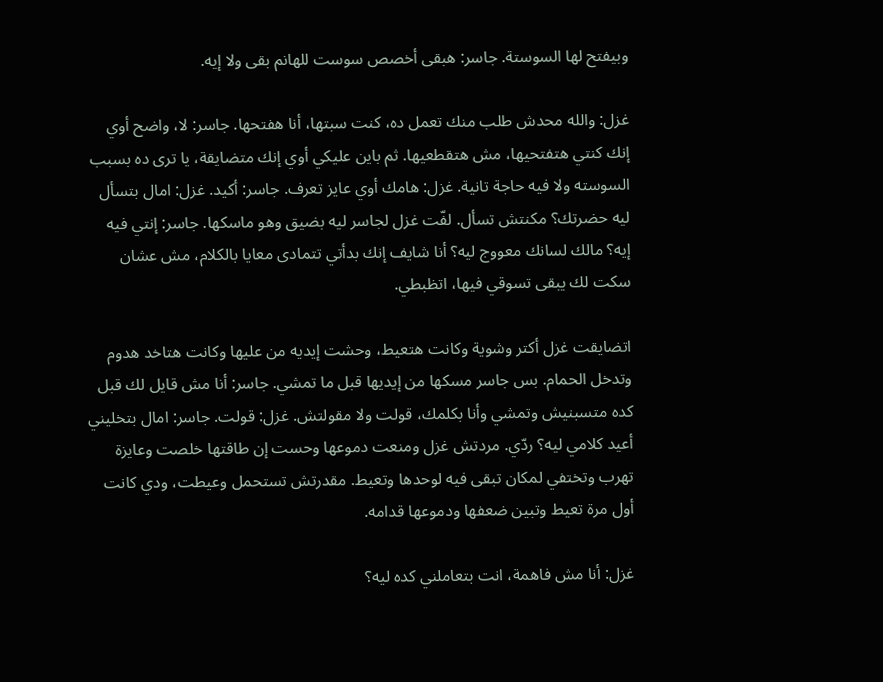وبيفتح لها السوستة. جاسر: هبقى أخصص سوست للهانم بقى ولا إيه.

غزل: والله محدش طلب منك تعمل ده، كنت سبتها، أنا هفتحها. جاسر: لا، واضح أوي إنك كنتي هتفتحيها، مش هتقطعيها. ثم باين عليكي أوي إنك متضايقة، يا ترى ده بسبب السوسته ولا فيه حاجة تانية. غزل: هامك أوي عايز تعرف. جاسر: أكيد. غزل: امال بتسأل ليه حضرتك؟ مكنتش تسأل. لفّت غزل لجاسر ليه بضيق وهو ماسكها. جاسر: إنتي فيه إيه؟ مالك لسانك معووج ليه؟ أنا شايف إنك بدأتي تتمادى معايا بالكلام، مش عشان سكت لك يبقى تسوقي فيها، اتظبطي.

اتضايقت غزل أكتر وشوية وكانت هتعيط، وحشت إيديه من عليها وكانت هتاخد هدوم وتدخل الحمام. بس جاسر مسكها من إيديها قبل ما تمشي. جاسر: أنا مش قايل لك قبل كده متسبنيش وتمشي وأنا بكلمك، قولت ولا مقولتش. غزل: قولت. جاسر: امال بتخليني أعيد كلامي ليه؟ ردّي. مردتش غزل ومنعت دموعها وحست إن طاقتها خلصت وعايزة تهرب وتختفي لمكان تبقى فيه لوحدها وتعيط. مقدرتش تستحمل وعيطت، ودي كانت أول مرة تعيط وتبين ضعفها ودموعها قدامه.

غزل: أنا مش فاهمة، انت بتعاملني كده ليه؟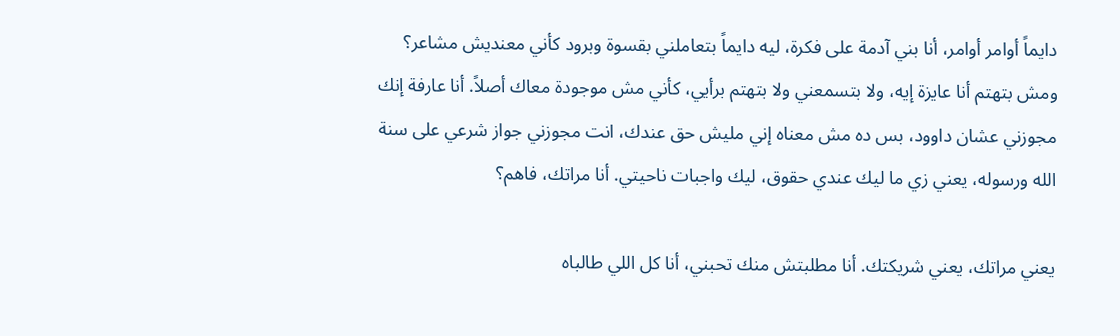دايماً أوامر أوامر، أنا بني آدمة على فكرة، ليه دايماً بتعاملني بقسوة وبرود كأني معنديش مشاعر؟ ومش بتهتم أنا عايزة إيه، ولا بتسمعني ولا بتهتم برأيي، كأني مش موجودة معاك أصلاً. أنا عارفة إنك مجوزني عشان داوود، بس ده مش معناه إني مليش حق عندك، انت مجوزني جواز شرعي على سنة الله ورسوله، يعني زي ما ليك عندي حقوق، ليك واجبات ناحيتي. أنا مراتك، فاهم؟

يعني مراتك، يعني شريكتك. أنا مطلبتش منك تحبني، أنا كل اللي طالباه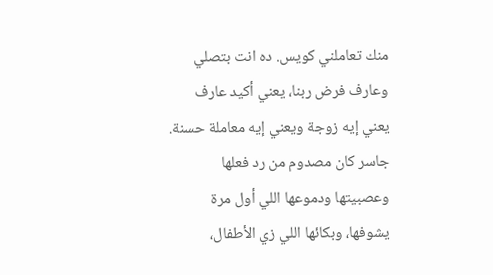منك تعاملني كويس. ده انت بتصلي وعارف فرض ربنا، يعني أكيد عارف يعني إيه زوجة ويعني إيه معاملة حسنة. جاسر كان مصدوم من رد فعلها وعصبيتها ودموعها اللي أول مرة يشوفها، وبكائها اللي زي الأطفال،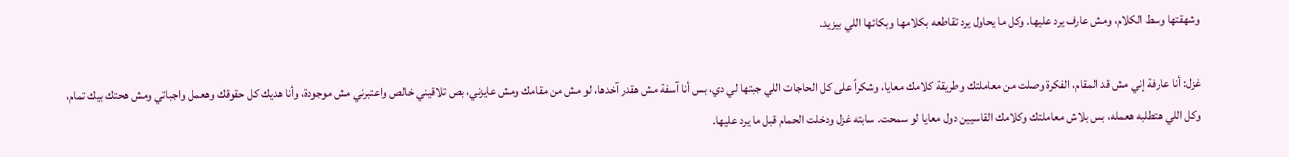وشهقتها وسط الكلام، ومش عارف يرد عليها. وكل ما يحاول يرد تقاطعه بكلامها وبكائها اللي بيزيد.

غزل: أنا عارفة إني مش قد المقام، الفكرة وصلت من معاملتك وطريقة كلامك معايا، وشكراً على كل الحاجات اللي جبتها لي دي، بس أنا آسفة مش هقدر آخدها، لو مش من مقامك ومش عايزني، بص تلاقيني خالص واعتبرني مش موجودة، وأنا هديك كل حقوقك وهعمل واجباتي ومش هحتك بيك تمام، وكل اللي هتطلبه هعمله، بس بلاش معاملتك وكلامك القاسيين دول معايا لو سمحت. سابته غزل ودخلت الحمام قبل ما يرد عليها.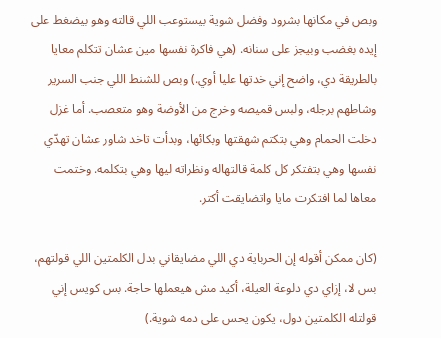وبص في مكانها بشرود وفضل شوية بيستوعب اللي قالته وهو بيضغط على إيده بغضب وبيجز على سنانه. (هي فاكرة نفسها مين عشان تتكلم معايا بالطريقة دي، واضح إني خدتها عليا أوي.) وبص للشنط اللي جنب السرير وشاطهم برجله، ولبس قميصه وخرج من الأوضة وهو متعصب. أما غزل دخلت الحمام وهي بتكتم شهقتها وبكائها، وبدأت تاخد شاور عشان تهدّي نفسها وهي بتفتكر كل كلمة قالتهاله ونظراته ليها وهي بتكلمه. وختمت معاها لما افتكرت مايا واتضايقت أكتر.

(كان ممكن أقوله إن الحرباية دي اللي مضايقاني بدل الكلمتين اللي قولتهم، بس لا، إزاي دي دلوعة العيلة، أكيد مش هيعملها حاجة. بس كويس إني قولتله الكلمتين دول، يكون يحس على دمه شوية.)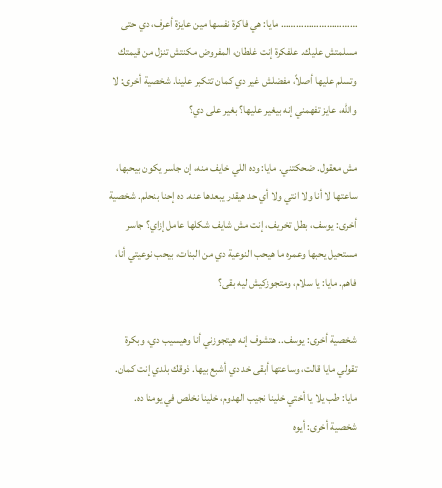………………………… مايا: هي فاكرة نفسها مين عايزة أعرف، دي حتى مسلمتش عليك. علفكرة إنت غلطان، المفروض مكنتش تنزل من قيمتك وتسلم عليها أصلاً، مفضلش غير دي كمان تتكبر علينا. شخصية أخرى: لا والله، عايز تفهمني إنه بيغير عليها؟ بغير على دي؟

مش معقول. ضحكتني. مايا: وده اللي خايف منه، إن جاسر يكون بيحبها، ساعتها لا أنا ولا انتي ولا أي حد هيقدر يبعدها عنه. ده إحنا بنحلم. شخصية أخرى: يوسف، بطل تخريف، إنت مش شايف شكلها عامل إزاي؟ جاسر مستحيل يحبها وعمره ما هيحب النوعية دي من البنات، بيحب نوعيتي أنا، فاهم. مايا: يا سلام، ومتجوزكيش ليه بقى؟

شخصية أخرى: يوسف.. هتشوف إنه هيتجوزني أنا وهيسيب دي، وبكرة تقولي مايا قالت، وساعتها أبقى خد دي أشبع بيها. ذوقك بلدي إنت كمان. مايا: طب يلا يا أختي خلينا نجيب الهدوم، خلينا نخلص في يومنا ده. شخصية أخرى: أيوه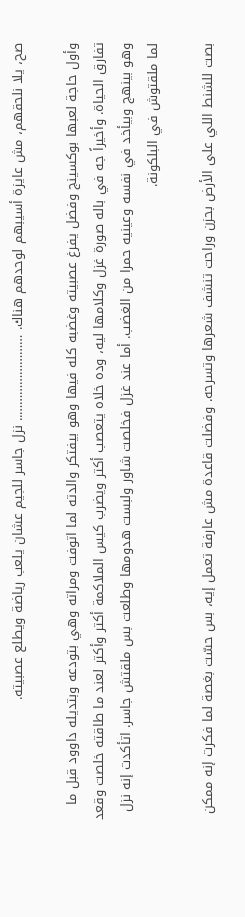صح، يلا نلحقهم، مش عايزة أسيبهم لوحدهم هناك. …………………….. نزل جاسر للجيم عشان يلعب رياضة ويطلع عصبيته.

وأول حاجة لعبها بوكسينج وفضل يفرغ عصبيته وغضبه كله فيها وهو بيفتكر والدته لما اتوفت ومراته وهي بتودعه وبتديله داوود قبل ما تفارق الحياة. وأخيراً جه في باله صورة غزل وكلامها ليه، وده خلاه يتعصب أكتر ويضرب كيس الملاكمة أكتر وأكتر لعند ما طاقته خلصت وقعد وهو بينهج وبيأخد في نفسه وعينيه حمرا من الغضب. أما عند غزل فخلصت شاور ولبست هدومها وطلعت بس ملقتش جاسر. اتأكدت إنه نزل لما ملقتوش في البلكونة.

بصت للشنط اللي على الأرض بحزن وراحت تنشف شعرها وتسرحه. وفضلت قاعدة مش عارفة تعمل إيه، بس حسّت بغصة لما فكرت إنه ممكن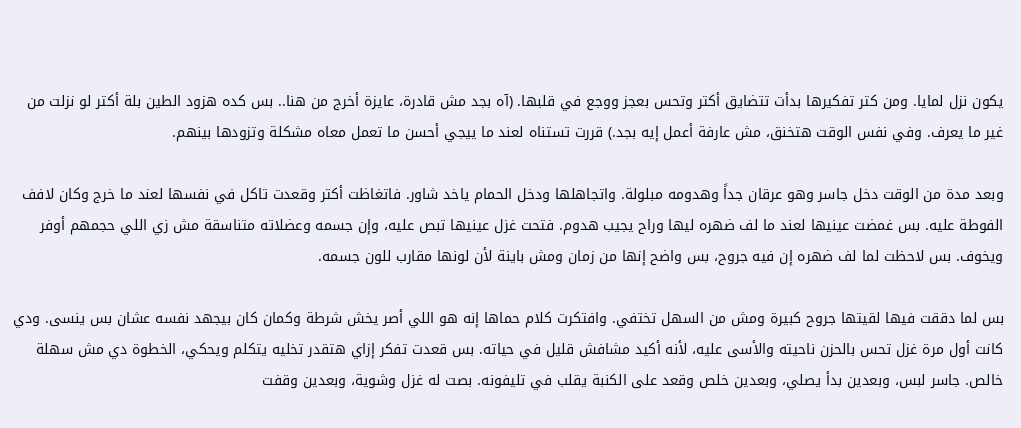يكون نزل لمايا. ومن كتر تفكيرها بدأت تتضايق أكتر وتحس بعجز ووجع في قلبها. (آه بجد مش قادرة، عايزة أخرج من هنا.. بس كده هزود الطين بلة أكتر لو نزلت من غير ما يعرف. وفي نفس الوقت هتخنق، مش عارفة أعمل إيه بجد.) قررت تستناه لعند ما ييجي أحسن ما تعمل معاه مشكلة وتزودها بينهم.

وبعد مدة من الوقت دخل جاسر وهو عرقان جداً وهدومه مبلولة. واتجاهلها ودخل الحمام ياخد شاور. فاتغاظت أكتر وقعدت تاكل في نفسها لعند ما خرج وكان لافف الفوطة عليه. بس غمضت عينيها لعند ما لف ضهره ليها وراح يجيب هدوم. فتحت غزل عينيها تبص عليه، وإن جسمه وعضلاته متناسقة مش زي اللي حجمهم أوفر ويخوف. بس لاحظت لما لف ضهره إن فيه جروح، بس واضح إنها من زمان ومش باينة لأن لونها مقارب للون جسمه.

بس لما دققت فيها لقيتها جروح كبيرة ومش من السهل تختفي. وافتكرت كلام حماها إنه هو اللي أصر يخش شرطة وكمان كان بيجهد نفسه عشان بس ينسى. ودي كانت أول مرة غزل تحس بالحزن ناحيته والأسى عليه، لأنه أكيد مشافش قليل في حياته. بس قعدت تفكر إزاي هتقدر تخليه يتكلم ويحكي، الخطوة دي مش سهلة خالص. جاسر لبس، وبعدين بدأ يصلي، وبعدين خلص وقعد على الكنبة يقلب في تليفونه. بصت له غزل وشوية، وبعدين وقفت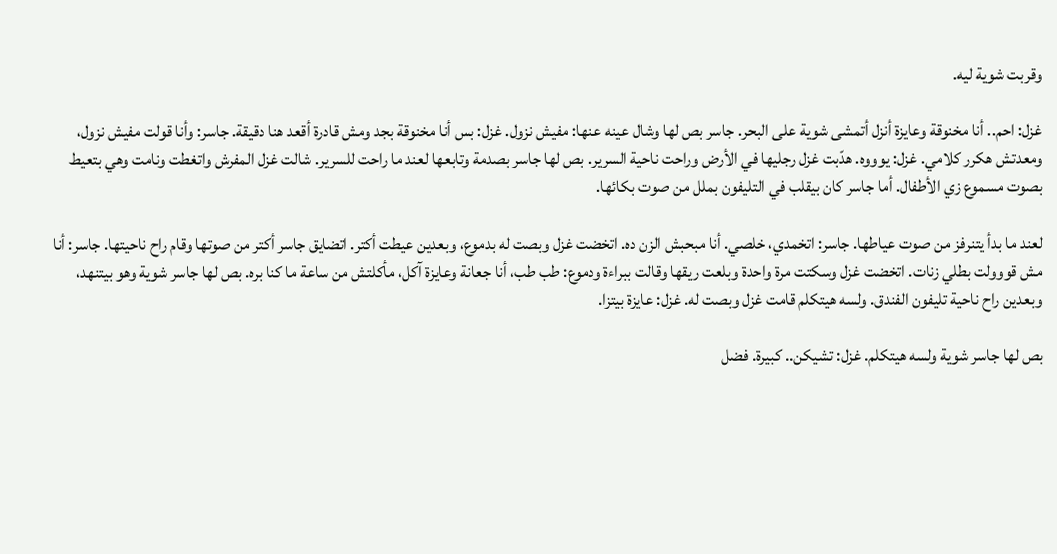وقربت شوية ليه.

غزل: احم.. أنا مخنوقة وعايزة أنزل أتمشى شوية على البحر. جاسر بص لها وشال عينه عنها: مفيش نزول. غزل: بس أنا مخنوقة بجد ومش قادرة أقعد هنا دقيقة. جاسر: وأنا قولت مفيش نزول، ومعدتش هكرر كلامي. غزل: يوووه. هدّبت غزل رجليها في الأرض وراحت ناحية السرير. بص لها جاسر بصدمة وتابعها لعند ما راحت للسرير. شالت غزل المفرش واتغطت ونامت وهي بتعيط بصوت مسموع زي الأطفال. أما جاسر كان بيقلب في التليفون بملل من صوت بكائها.

لعند ما بدأ يتنرفز من صوت عياطها. جاسر: اتخمدي، خلصي. أنا مبحبش الزن ده. اتخضت غزل وبصت له بدموع، وبعدين عيطت أكتر. اتضايق جاسر أكتر من صوتها وقام راح ناحيتها. جاسر: أنا مش قووولت بطلي زنات. اتخضت غزل وسكتت مرة واحدة وبلعت ريقها وقالت ببراءة ودموع: طب طب، أنا جعانة وعايزة آكل، مأكلتش من ساعة ما كنا بره. بص لها جاسر شوية وهو بيتنهد، وبعدين راح ناحية تليفون الفندق. ولسه هيتكلم قامت غزل وبصت له. غزل: عايزة بيتزا.

بص لها جاسر شوية ولسه هيتكلم. غزل: تشيكن.. كبيرة. فضل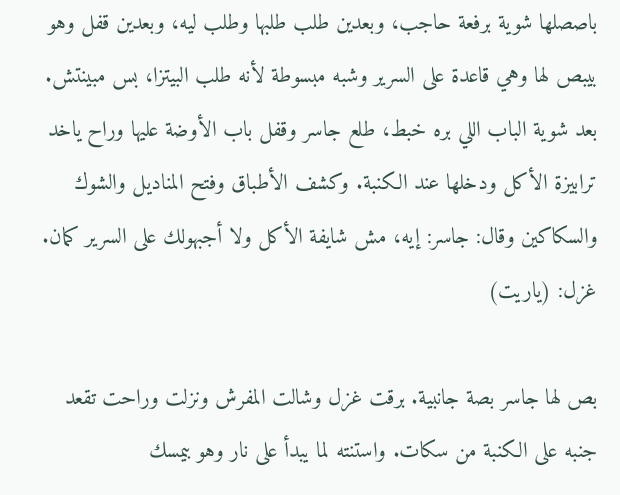باصصلها شوية برفعة حاجب، وبعدين طلب طلبها وطلب ليه، وبعدين قفل وهو بيبص لها وهي قاعدة على السرير وشبه مبسوطة لأنه طلب البيتزا، بس مبينتش. بعد شوية الباب اللي بره خبط، طلع جاسر وقفل باب الأوضة عليها وراح ياخد ترابيزة الأكل ودخلها عند الكنبة. وكشف الأطباق وفتح المناديل والشوك والسكاكين وقال: جاسر: إيه، مش شايفة الأكل ولا أجبهولك على السرير كمان. غزل: (ياريت)

بص لها جاسر بصة جانبية. برقت غزل وشالت المفرش ونزلت وراحت تقعد جنبه على الكنبة من سكات. واستنته لما يبدأ على نار وهو بيمسك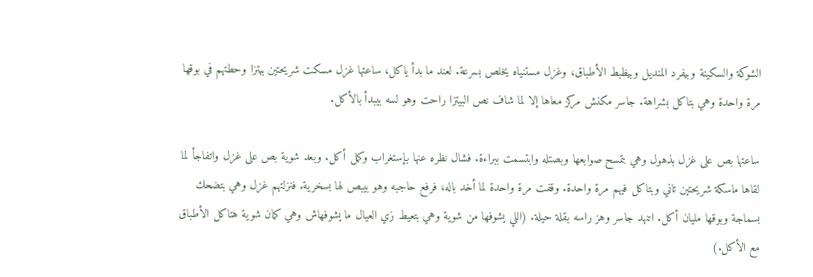الشوكة والسكينة وبيفرد المنديل وبيظبط الأطباق، وغزل مستنياه يخلص بسرعة. لعند ما بدأ ياكل، ساعتها غزل مسكت شريحتين بيتزا وحطتهم في بوقها مرة واحدة وهي بتاكل بشراهة. جاسر مكنش مركز معاها إلا لما شاف نص البيتزا راحت وهو لسه بيبدأ بالأكل.

ساعتها بص على غزل بذهول وهي بتمسح صوابعها وبصتله وابتسمت ببراءة. فشال نظره عنها بإستغراب وكمل أكل. وبعد شوية بص على غزل واتفاجأ لما لقاها ماسكة شريحتين تاني وبتاكل فيهم مرة واحدة. وقفت مرة واحدة لما أخد باله، فرفع حاجبه وهو بيبص لها بسخرية. فنزلتهم غزل وهي بتضحك بسماجة وبوقها مليان أكل. اتنهد جاسر وهز راسه بقلة حيلة. (اللي يشوفها من شوية وهي بتعيط زي العيال ما يشوفهاش وهي كمان شوية هتاكل الأطباق مع الأكل.)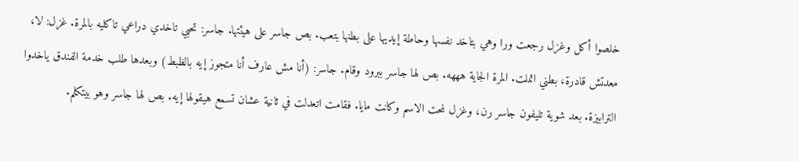خلصوا أكل وغزل رجعت ورا وهي بتاخد نفسها وحاطة إيديها على بطنها بتعب. بص جاسر على هيئتها. جاسر: تحبي تاخدي دراعي تاكليه بالمرة. غزل: لا، معدتش قادرة، بطني اتملت. المرة الجاية هههه. بص لها جاسر ببرود وقام. جاسر: (أنا مش عارف أنا متجوز إيه بالظبط) وبعدها طلب خدمة الفندق ياخدوا الترابيزة. بعد شوية تليفون جاسر رن، وغزل لمحت الاسم وكانت مايا. فقامت اتعدلت في ثانية عشان تسمع هيقولها إيه. بص لها جاسر وهو بيتكلم.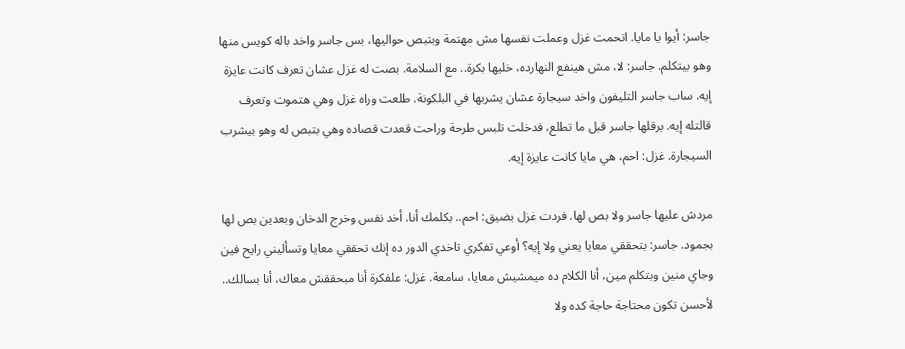جاسر: أيوا يا مايا. اتحمت غزل وعملت نفسها مش مهتمة وبتبص حواليها، بس جاسر واخد باله كويس منها وهو بيتكلم. جاسر: لا، مش هينفع النهارده، خليها بكرة.. مع السلامة. بصت له غزل عشان تعرف كانت عايزة إيه. ساب جاسر التليفون واخد سيجارة عشان يشربها في البلكونة. طلعت وراه غزل وهي هتموت وتعرف قالتله إيه. برقلها جاسر قبل ما تطلع، فدخلت تلبس طرحة وراحت قعدت قصاده وهي بتبص له وهو بيشرب السيجارة. غزل: احم، هي مايا كانت عايزة إيه.

مردش عليها جاسر ولا بص لها. فردت غزل بضيق: احم.. بكلمك أنا. أخد نفس وخرج الدخان وبعدين بص لها بجمود. جاسر: بتحققي معايا يعني ولا إيه؟ أوعي تفكري تاخدي الدور ده إنك تحققي معايا وتسأليني رايح فين وجاي منين وبتكلم مين، أنا الكلام ده ميمشيش معايا، سامعة. غزل: علفكرة أنا مبحققش معاك، أنا بسالك.. لأحسن تكون محتاجة حاجة كده ولا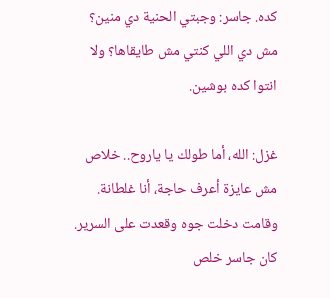كده. جاسر: وجبتي الحنية دي منين؟ مش دي اللي كنتي مش طايقاها؟ ولا انتوا كده بوشين.

غزل: الله، أما طولك يا ياروح.. خلاص مش عايزة أعرف حاجة، أنا غلطانة. وقامت دخلت جوه وقعدت على السرير. كان جاسر خلص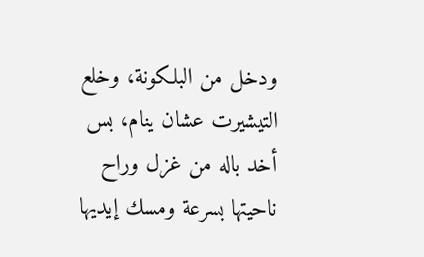ودخل من البلكونة، وخلع التيشيرت عشان ينام، بس أخد باله من غزل وراح ناحيتها بسرعة ومسك إيديها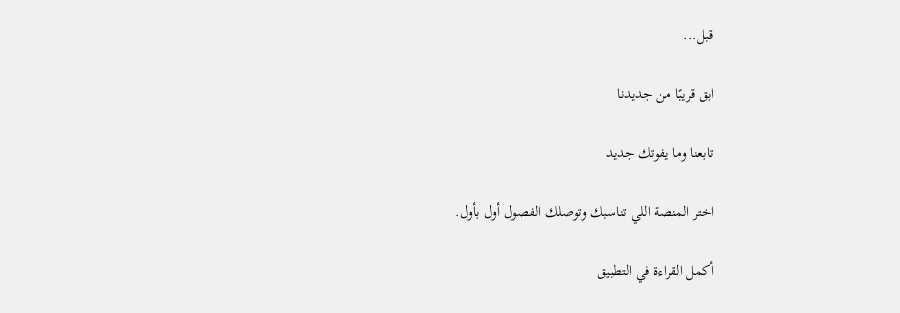قبل...

ابق قريبًا من جديدنا

تابعنا وما يفوتك جديد

اختر المنصة اللي تناسبك وتوصلك الفصول أول بأول.

أكمل القراءة في التطبيق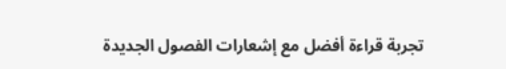تجربة قراءة أفضل مع إشعارات الفصول الجديدة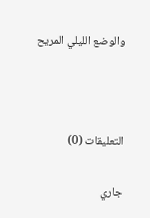والوضع الليلي المريح



التعليقات (0)

جاري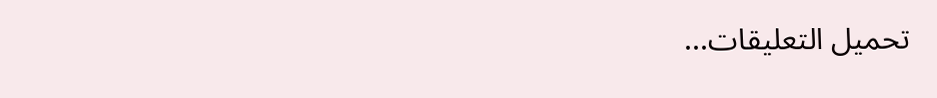تحميل التعليقات...